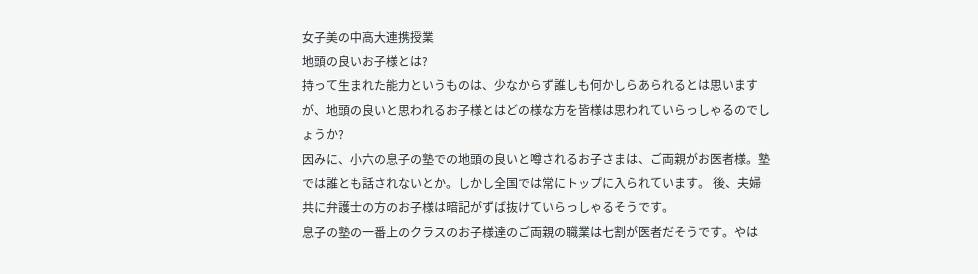女子美の中高大連携授業
地頭の良いお子様とは?
持って生まれた能力というものは、少なからず誰しも何かしらあられるとは思いますが、地頭の良いと思われるお子様とはどの様な方を皆様は思われていらっしゃるのでしょうか?
因みに、小六の息子の塾での地頭の良いと噂されるお子さまは、ご両親がお医者様。塾では誰とも話されないとか。しかし全国では常にトップに入られています。 後、夫婦共に弁護士の方のお子様は暗記がずば抜けていらっしゃるそうです。
息子の塾の一番上のクラスのお子様達のご両親の職業は七割が医者だそうです。やは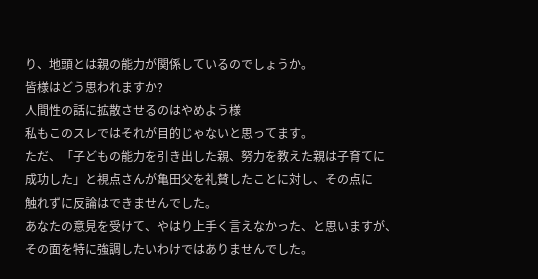り、地頭とは親の能力が関係しているのでしょうか。
皆様はどう思われますか?
人間性の話に拡散させるのはやめよう様
私もこのスレではそれが目的じゃないと思ってます。
ただ、「子どもの能力を引き出した親、努力を教えた親は子育てに
成功した」と視点さんが亀田父を礼賛したことに対し、その点に
触れずに反論はできませんでした。
あなたの意見を受けて、やはり上手く言えなかった、と思いますが、
その面を特に強調したいわけではありませんでした。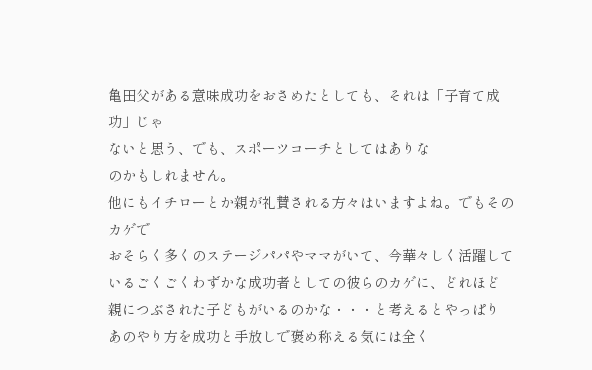亀田父がある意味成功をおさめたとしても、それは「子育て成功」じゃ
ないと思う、でも、スポーツコーチとしてはありな
のかもしれません。
他にもイチローとか親が礼賛される方々はいますよね。でもそのカゲで
おそらく多くのステージパパやママがいて、今華々しく活躍して
いるごくごくわずかな成功者としての彼らのカゲに、どれほど
親につぶされた子どもがいるのかな・・・と考えるとやっぱり
あのやり方を成功と手放しで褒め称える気には全く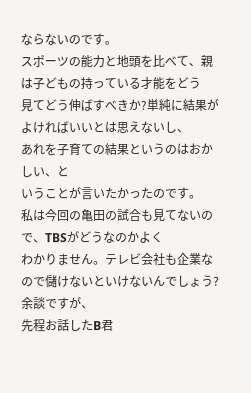ならないのです。
スポーツの能力と地頭を比べて、親は子どもの持っている才能をどう
見てどう伸ばすべきか?単純に結果がよければいいとは思えないし、
あれを子育ての結果というのはおかしい、と
いうことが言いたかったのです。
私は今回の亀田の試合も見てないので、TBSがどうなのかよく
わかりません。テレビ会社も企業なので儲けないといけないんでしょう?
余談ですが、
先程お話したB君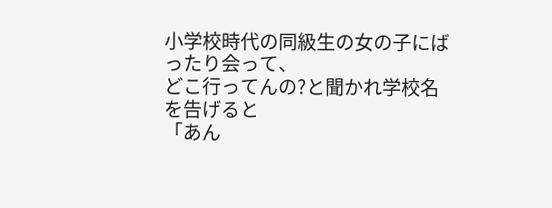小学校時代の同級生の女の子にばったり会って、
どこ行ってんの?と聞かれ学校名を告げると
「あん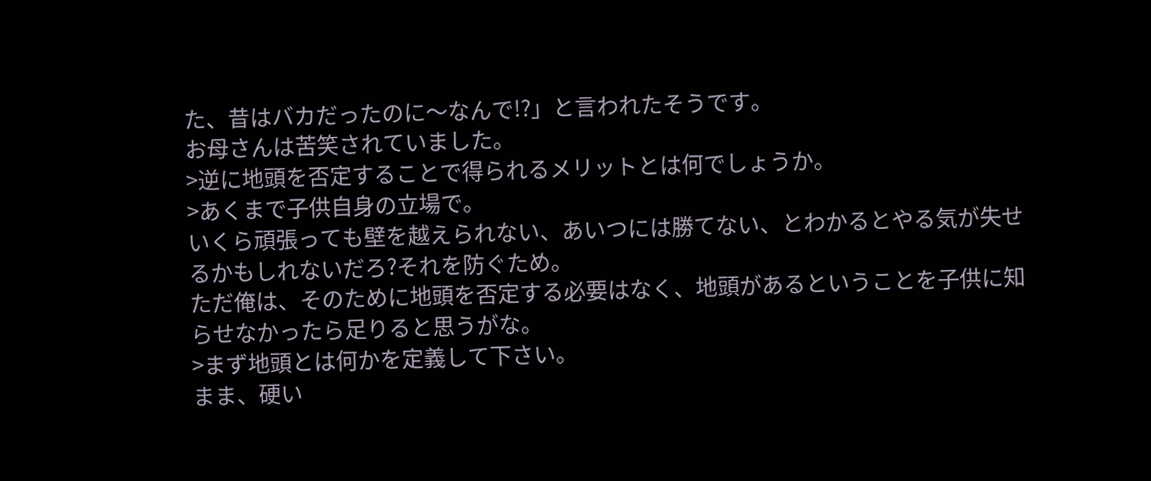た、昔はバカだったのに〜なんで!?」と言われたそうです。
お母さんは苦笑されていました。
>逆に地頭を否定することで得られるメリットとは何でしょうか。
>あくまで子供自身の立場で。
いくら頑張っても壁を越えられない、あいつには勝てない、とわかるとやる気が失せるかもしれないだろ?それを防ぐため。
ただ俺は、そのために地頭を否定する必要はなく、地頭があるということを子供に知らせなかったら足りると思うがな。
>まず地頭とは何かを定義して下さい。
まま、硬い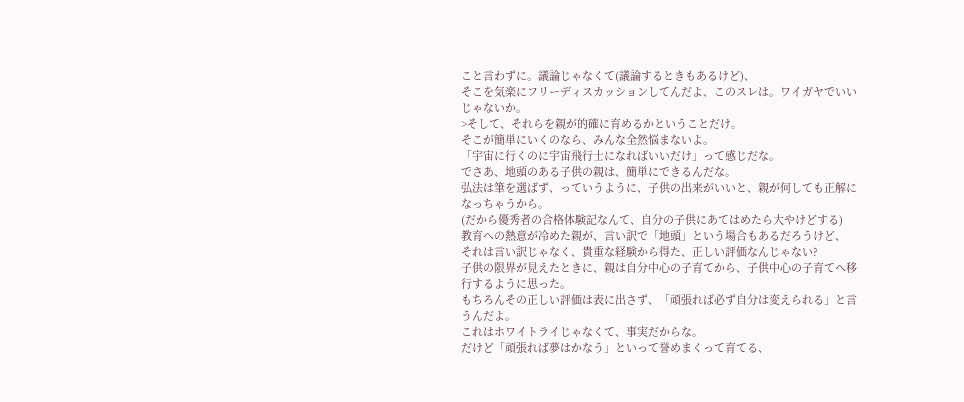こと言わずに。議論じゃなくて(議論するときもあるけど)、
そこを気楽にフリーディスカッションしてんだよ、このスレは。ワイガヤでいいじゃないか。
>そして、それらを親が的確に育めるかということだけ。
そこが簡単にいくのなら、みんな全然悩まないよ。
「宇宙に行くのに宇宙飛行士になればいいだけ」って感じだな。
でさあ、地頭のある子供の親は、簡単にできるんだな。
弘法は筆を選ばず、っていうように、子供の出来がいいと、親が何しても正解になっちゃうから。
(だから優秀者の合格体験記なんて、自分の子供にあてはめたら大やけどする)
教育への熱意が冷めた親が、言い訳で「地頭」という場合もあるだろうけど、
それは言い訳じゃなく、貴重な経験から得た、正しい評価なんじゃない?
子供の限界が見えたときに、親は自分中心の子育てから、子供中心の子育てへ移行するように思った。
もちろんその正しい評価は表に出さず、「頑張れば必ず自分は変えられる」と言うんだよ。
これはホワイトライじゃなくて、事実だからな。
だけど「頑張れば夢はかなう」といって誉めまくって育てる、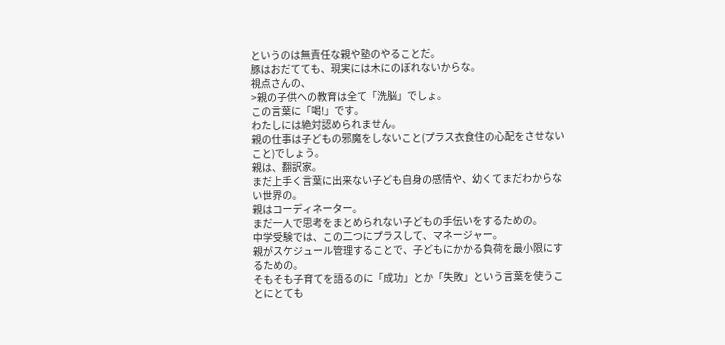というのは無責任な親や塾のやることだ。
豚はおだてても、現実には木にのぼれないからな。
視点さんの、
>親の子供への教育は全て「洗脳」でしょ。
この言葉に「喝!」です。
わたしには絶対認められません。
親の仕事は子どもの邪魔をしないこと(プラス衣食住の心配をさせないこと)でしょう。
親は、翻訳家。
まだ上手く言葉に出来ない子ども自身の感情や、幼くてまだわからない世界の。
親はコーディネーター。
まだ一人で思考をまとめられない子どもの手伝いをするための。
中学受験では、この二つにプラスして、マネージャー。
親がスケジュール管理することで、子どもにかかる負荷を最小限にするための。
そもそも子育てを語るのに「成功」とか「失敗」という言葉を使うことにとても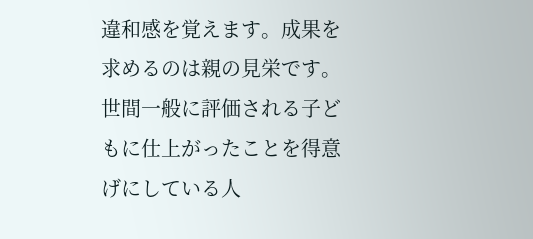違和感を覚えます。成果を求めるのは親の見栄です。
世間一般に評価される子どもに仕上がったことを得意げにしている人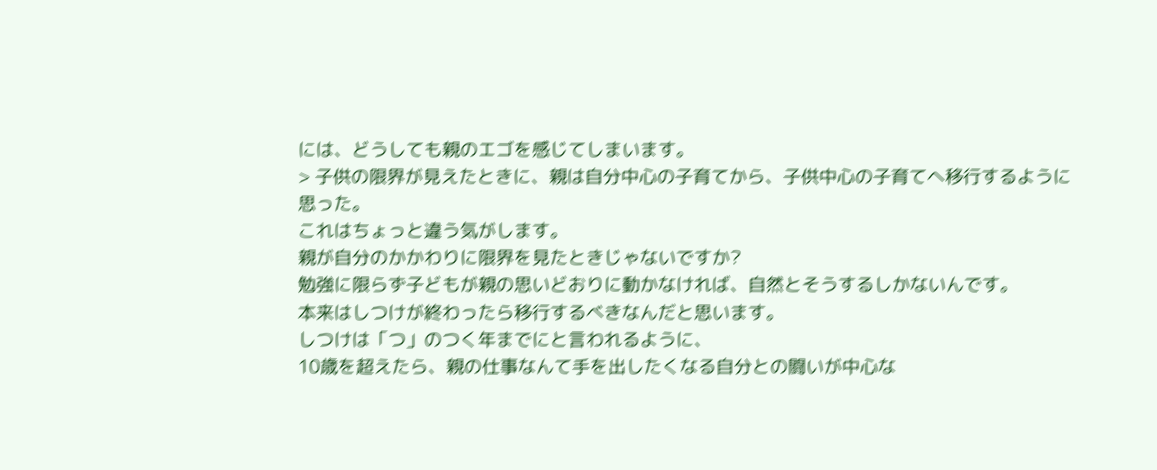には、どうしても親のエゴを感じてしまいます。
> 子供の限界が見えたときに、親は自分中心の子育てから、子供中心の子育てへ移行するように思った。
これはちょっと違う気がします。
親が自分のかかわりに限界を見たときじゃないですか?
勉強に限らず子どもが親の思いどおりに動かなければ、自然とそうするしかないんです。
本来はしつけが終わったら移行するべきなんだと思います。
しつけは「つ」のつく年までにと言われるように、
10歳を超えたら、親の仕事なんて手を出したくなる自分との闘いが中心な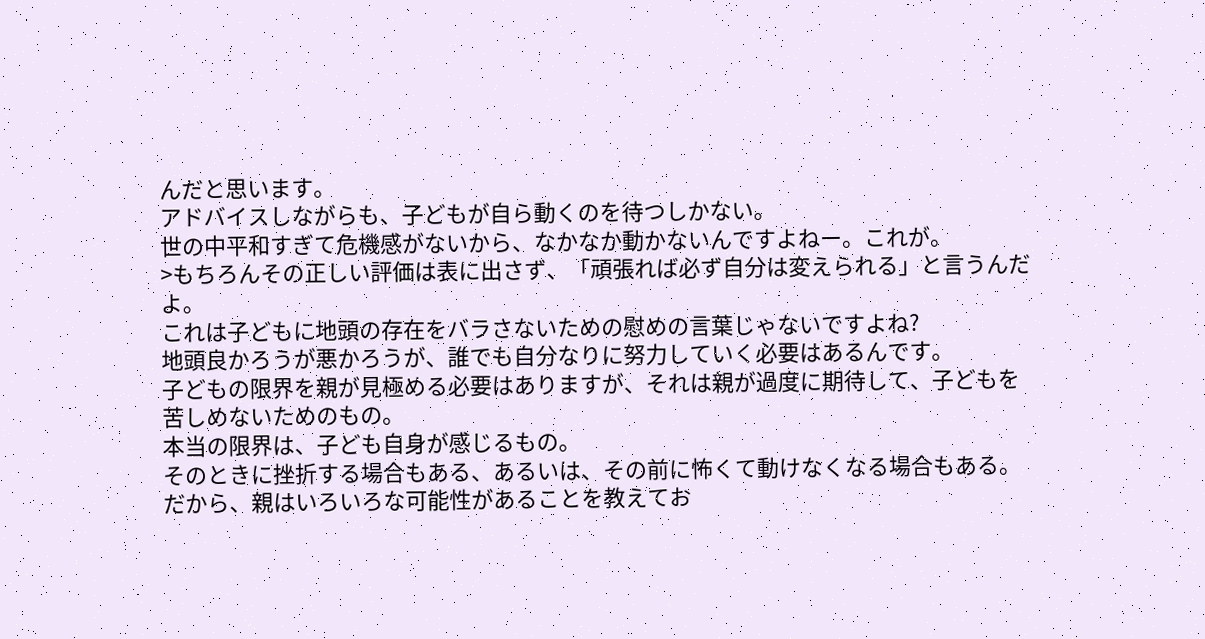んだと思います。
アドバイスしながらも、子どもが自ら動くのを待つしかない。
世の中平和すぎて危機感がないから、なかなか動かないんですよねー。これが。
>もちろんその正しい評価は表に出さず、「頑張れば必ず自分は変えられる」と言うんだよ。
これは子どもに地頭の存在をバラさないための慰めの言葉じゃないですよね?
地頭良かろうが悪かろうが、誰でも自分なりに努力していく必要はあるんです。
子どもの限界を親が見極める必要はありますが、それは親が過度に期待して、子どもを苦しめないためのもの。
本当の限界は、子ども自身が感じるもの。
そのときに挫折する場合もある、あるいは、その前に怖くて動けなくなる場合もある。
だから、親はいろいろな可能性があることを教えてお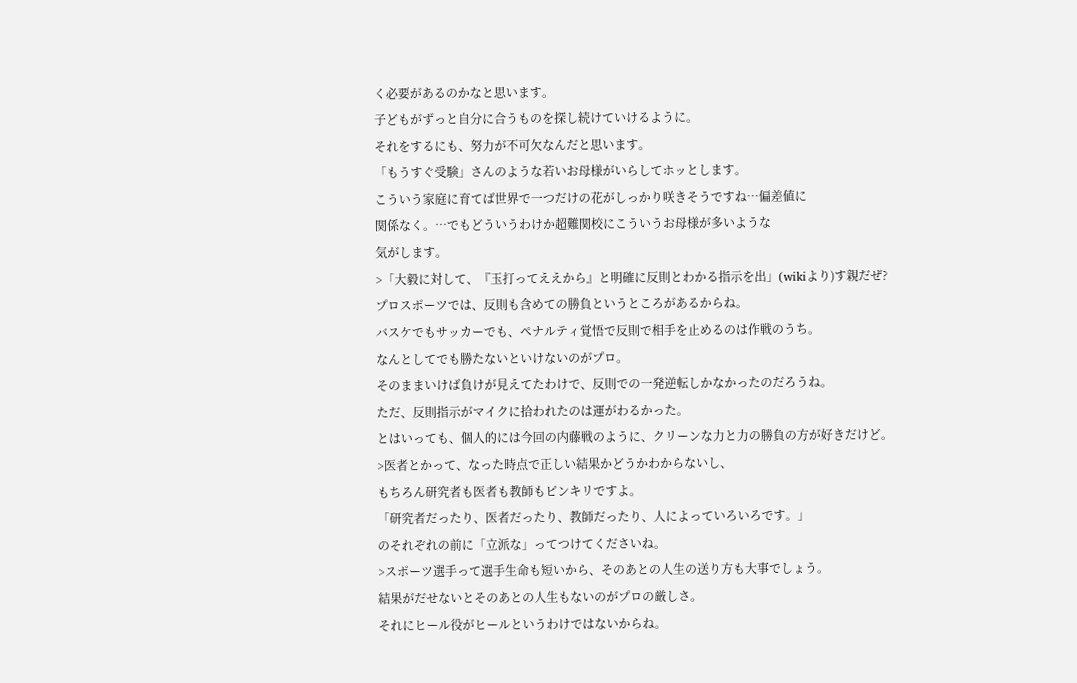く必要があるのかなと思います。
子どもがずっと自分に合うものを探し続けていけるように。
それをするにも、努力が不可欠なんだと思います。
「もうすぐ受験」さんのような若いお母様がいらしてホッとします。
こういう家庭に育てば世界で一つだけの花がしっかり咲きそうですね…偏差値に
関係なく。…でもどういうわけか超難関校にこういうお母様が多いような
気がします。
>「大毅に対して、『玉打ってええから』と明確に反則とわかる指示を出」(wikiより)す親だぜ?
プロスポーツでは、反則も含めての勝負というところがあるからね。
バスケでもサッカーでも、ペナルティ覚悟で反則で相手を止めるのは作戦のうち。
なんとしてでも勝たないといけないのがプロ。
そのままいけば負けが見えてたわけで、反則での一発逆転しかなかったのだろうね。
ただ、反則指示がマイクに拾われたのは運がわるかった。
とはいっても、個人的には今回の内藤戦のように、クリーンな力と力の勝負の方が好きだけど。
>医者とかって、なった時点で正しい結果かどうかわからないし、
もちろん研究者も医者も教師もピンキリですよ。
「研究者だったり、医者だったり、教師だったり、人によっていろいろです。」
のそれぞれの前に「立派な」ってつけてくださいね。
>スポーツ選手って選手生命も短いから、そのあとの人生の送り方も大事でしょう。
結果がだせないとそのあとの人生もないのがプロの厳しさ。
それにヒール役がヒールというわけではないからね。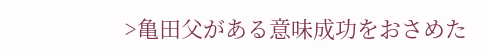>亀田父がある意味成功をおさめた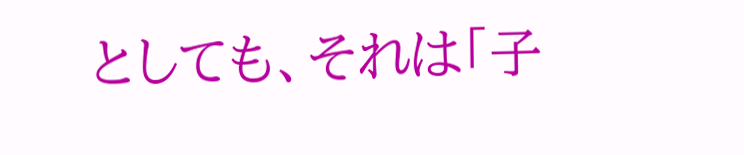としても、それは「子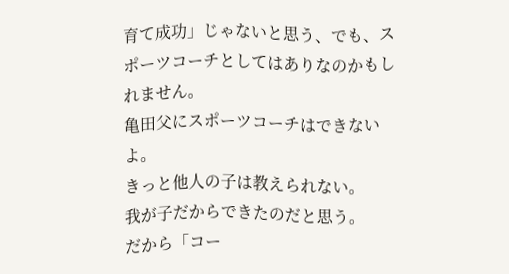育て成功」じゃないと思う、でも、スポーツコーチとしてはありなのかもしれません。
亀田父にスポーツコーチはできないよ。
きっと他人の子は教えられない。
我が子だからできたのだと思う。
だから「コー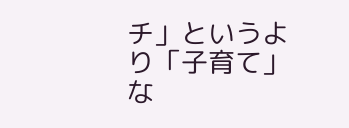チ」というより「子育て」な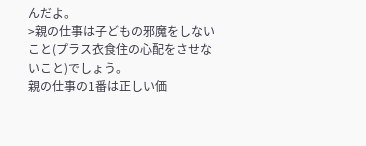んだよ。
>親の仕事は子どもの邪魔をしないこと(プラス衣食住の心配をさせないこと)でしょう。
親の仕事の1番は正しい価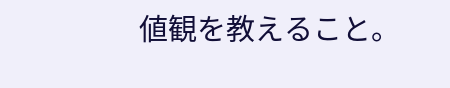値観を教えること。